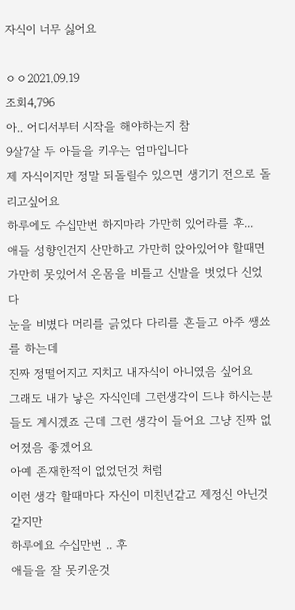자식이 너무 싫어요

ㅇㅇ2021.09.19
조회4,796
아.. 어디서부터 시작을 해야하는지 참
9살7살 두 아들을 키우는 엄마입니다
제 자식이지만 정말 되돌릴수 있으면 생기기 전으로 돌리고싶어요
하루에도 수십만번 하지마라 가만히 있어라를 후...
애들 성향인건지 산만하고 가만히 앉아있어야 할때면
가만히 못있어서 온몸을 비틀고 신발을 벗었다 신었다
눈을 비볐다 머리를 긁었다 다리를 흔들고 아주 쌩쑈를 하는데
진짜 정떨어지고 지치고 내자식이 아니였음 싶어요
그래도 내가 낳은 자식인데 그런생각이 드냐 하시는분들도 계시겠죠 근데 그런 생각이 들어요 그냥 진짜 없어졌음 좋겠어요
아예 존재한적이 없었던것 처럼
이런 생각 할때마다 자신이 미친년같고 제정신 아닌것 같지만
하루에요 수십만번 .. 후
애들을 잘 못키운것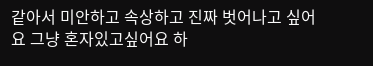같아서 미안하고 속상하고 진짜 벗어나고 싶어요 그냥 혼자있고싶어요 하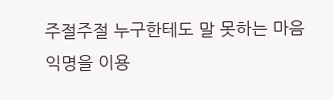주절주절 누구한테도 말 못하는 마음
익명을 이용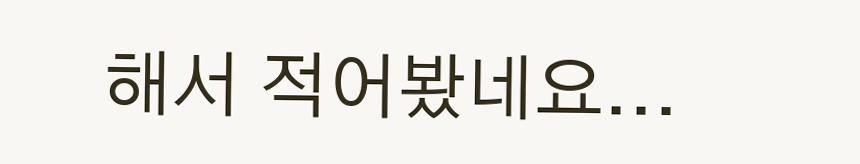해서 적어봤네요...